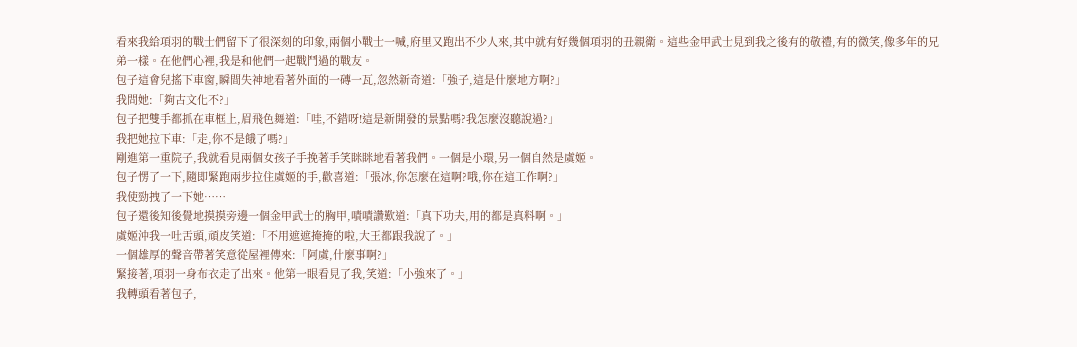看來我給項羽的戰士們留下了很深刻的印象,兩個小戰士一喊,府里又跑出不少人來,其中就有好幾個項羽的丑親衛。這些金甲武士見到我之後有的敬禮,有的微笑,像多年的兄弟一樣。在他們心裡,我是和他們一起戰鬥過的戰友。
包子這會兒搖下車窗,瞬間失神地看著外面的一磚一瓦,忽然新奇道:「強子,這是什麼地方啊?」
我問她:「夠古文化不?」
包子把雙手都抓在車框上,眉飛色舞道:「哇,不錯呀!這是新開發的景點嗎?我怎麼沒聽說過?」
我把她拉下車:「走,你不是餓了嗎?」
剛進第一重院子,我就看見兩個女孩子手挽著手笑眯眯地看著我們。一個是小環,另一個自然是虞姬。
包子愣了一下,隨即緊跑兩步拉住虞姬的手,歡喜道:「張冰,你怎麼在這啊?哦,你在這工作啊?」
我使勁拽了一下她……
包子還後知後覺地摸摸旁邊一個金甲武士的胸甲,嘖嘖讚歎道:「真下功夫,用的都是真料啊。」
虞姬沖我一吐舌頭,頑皮笑道:「不用遮遮掩掩的啦,大王都跟我說了。」
一個雄厚的聲音帶著笑意從屋裡傳來:「阿虞,什麼事啊?」
緊接著,項羽一身布衣走了出來。他第一眼看見了我,笑道:「小強來了。」
我轉頭看著包子,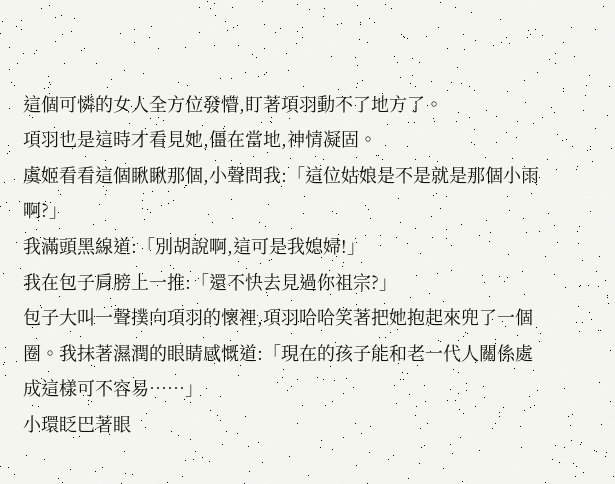這個可憐的女人全方位發懵,盯著項羽動不了地方了。
項羽也是這時才看見她,僵在當地,神情凝固。
虞姬看看這個瞅瞅那個,小聲問我:「這位姑娘是不是就是那個小雨啊?」
我滿頭黑線道:「別胡說啊,這可是我媳婦!」
我在包子肩膀上一推:「還不快去見過你祖宗?」
包子大叫一聲撲向項羽的懷裡,項羽哈哈笑著把她抱起來兜了一個圈。我抹著濕潤的眼睛感慨道:「現在的孩子能和老一代人關係處成這樣可不容易……」
小環眨巴著眼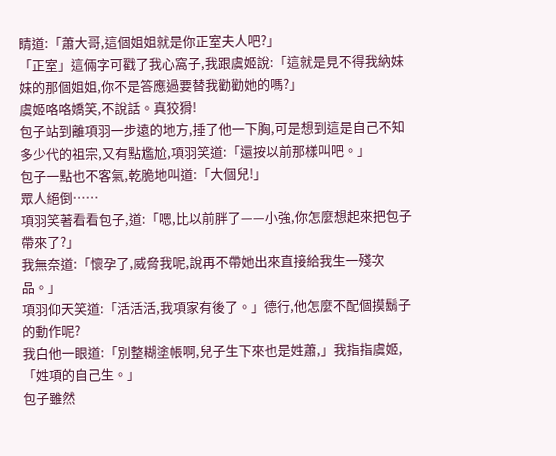睛道:「蕭大哥,這個姐姐就是你正室夫人吧?」
「正室」這倆字可戳了我心窩子,我跟虞姬說:「這就是見不得我納妹妹的那個姐姐,你不是答應過要替我勸勸她的嗎?」
虞姬咯咯嬌笑,不說話。真狡猾!
包子站到離項羽一步遠的地方,捶了他一下胸,可是想到這是自己不知多少代的祖宗,又有點尷尬,項羽笑道:「還按以前那樣叫吧。」
包子一點也不客氣,乾脆地叫道:「大個兒!」
眾人絕倒……
項羽笑著看看包子,道:「嗯,比以前胖了——小強,你怎麼想起來把包子帶來了?」
我無奈道:「懷孕了,威脅我呢,說再不帶她出來直接給我生一殘次品。」
項羽仰天笑道:「活活活,我項家有後了。」德行,他怎麼不配個摸鬍子的動作呢?
我白他一眼道:「別整糊塗帳啊,兒子生下來也是姓蕭,」我指指虞姬,「姓項的自己生。」
包子雖然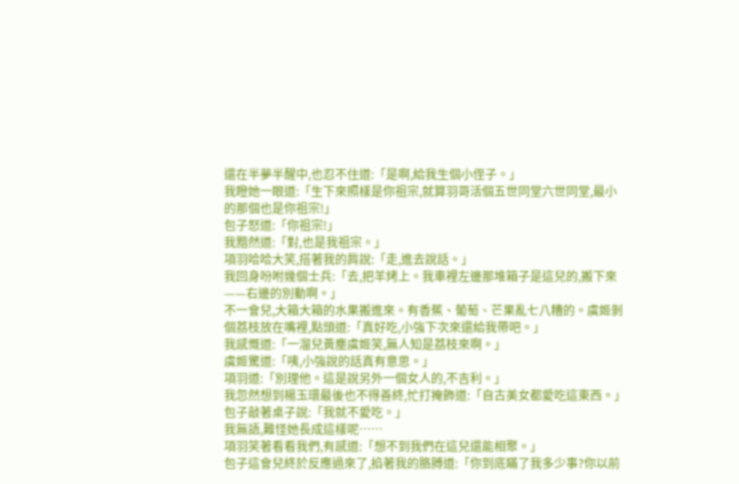還在半夢半醒中,也忍不住道:「是啊,給我生個小侄子。」
我瞪她一眼道:「生下來照樣是你祖宗,就算羽哥活個五世同堂六世同堂,最小的那個也是你祖宗!」
包子怒道:「你祖宗!」
我黯然道:「對,也是我祖宗。」
項羽哈哈大笑,搭著我的肩說:「走,進去說話。」
我回身吩咐幾個士兵:「去,把羊烤上。我車裡左邊那堆箱子是這兒的,搬下來——右邊的別動啊。」
不一會兒,大箱大箱的水果搬進來。有香蕉、葡萄、芒果亂七八糟的。虞姬剝個荔枝放在嘴裡,點頭道:「真好吃,小強下次來還給我帶吧。」
我感慨道:「一溜兒黃塵虞姬笑,無人知是荔枝來啊。」
虞姬驚道:「咦,小強說的話真有意思。」
項羽道:「別理他。這是說另外一個女人的,不吉利。」
我忽然想到楊玉環最後也不得善終,忙打掩飾道:「自古美女都愛吃這東西。」
包子敲著桌子說:「我就不愛吃。」
我無語,難怪她長成這樣呢……
項羽笑著看看我們,有感道:「想不到我們在這兒還能相聚。」
包子這會兒終於反應過來了,掐著我的胳膊道:「你到底瞞了我多少事?你以前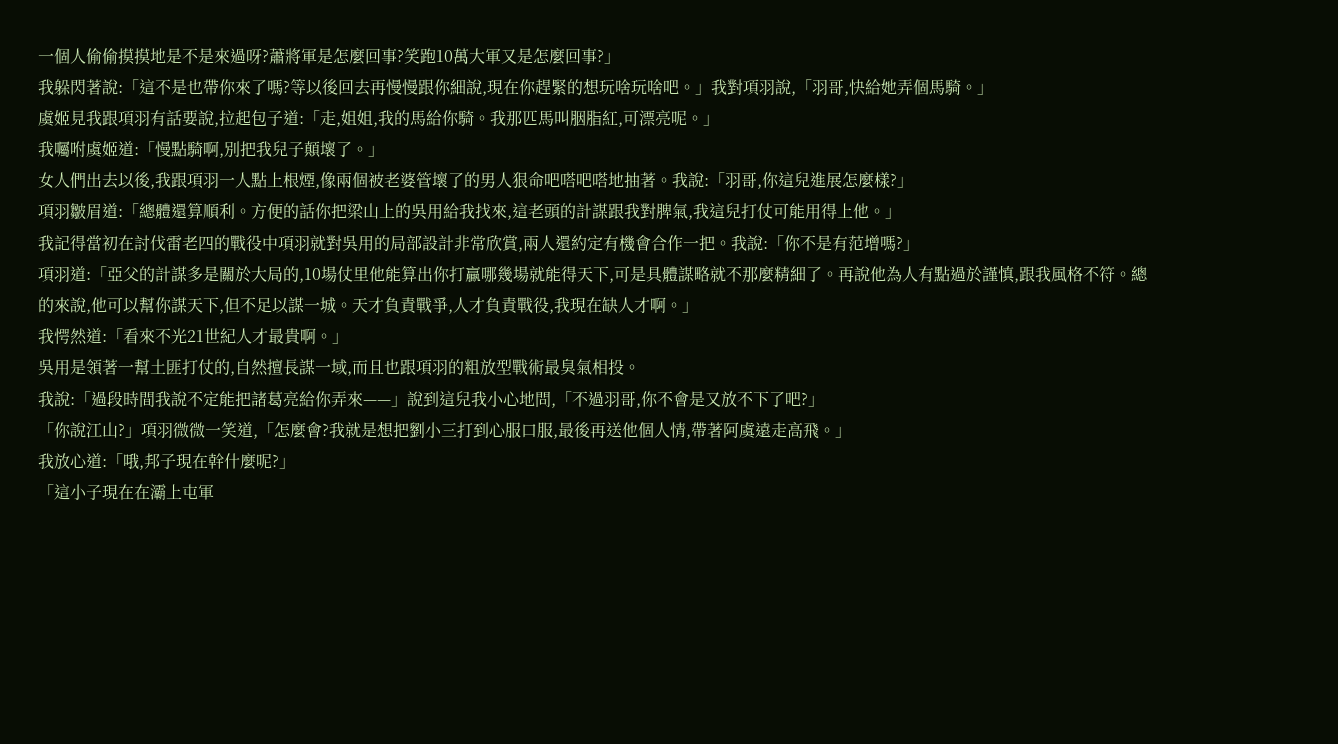一個人偷偷摸摸地是不是來過呀?蕭將軍是怎麼回事?笑跑10萬大軍又是怎麼回事?」
我躲閃著說:「這不是也帶你來了嗎?等以後回去再慢慢跟你細說,現在你趕緊的想玩啥玩啥吧。」我對項羽說,「羽哥,快給她弄個馬騎。」
虞姬見我跟項羽有話要說,拉起包子道:「走,姐姐,我的馬給你騎。我那匹馬叫胭脂紅,可漂亮呢。」
我囑咐虞姬道:「慢點騎啊,別把我兒子顛壞了。」
女人們出去以後,我跟項羽一人點上根煙,像兩個被老婆管壞了的男人狠命吧嗒吧嗒地抽著。我說:「羽哥,你這兒進展怎麼樣?」
項羽皺眉道:「總體還算順利。方便的話你把梁山上的吳用給我找來,這老頭的計謀跟我對脾氣,我這兒打仗可能用得上他。」
我記得當初在討伐雷老四的戰役中項羽就對吳用的局部設計非常欣賞,兩人還約定有機會合作一把。我說:「你不是有范增嗎?」
項羽道:「亞父的計謀多是關於大局的,10場仗里他能算出你打贏哪幾場就能得天下,可是具體謀略就不那麼精細了。再說他為人有點過於謹慎,跟我風格不符。總的來說,他可以幫你謀天下,但不足以謀一城。天才負責戰爭,人才負責戰役,我現在缺人才啊。」
我愕然道:「看來不光21世紀人才最貴啊。」
吳用是領著一幫土匪打仗的,自然擅長謀一域,而且也跟項羽的粗放型戰術最臭氣相投。
我說:「過段時間我說不定能把諸葛亮給你弄來——」說到這兒我小心地問,「不過羽哥,你不會是又放不下了吧?」
「你說江山?」項羽微微一笑道,「怎麼會?我就是想把劉小三打到心服口服,最後再送他個人情,帶著阿虞遠走高飛。」
我放心道:「哦,邦子現在幹什麼呢?」
「這小子現在在灞上屯軍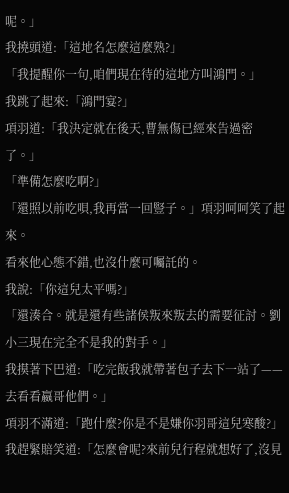呢。」
我撓頭道:「這地名怎麼這麼熟?」
「我提醒你一句,咱們現在待的這地方叫鴻門。」
我跳了起來:「鴻門宴?」
項羽道:「我決定就在後天,曹無傷已經來告過密了。」
「準備怎麼吃啊?」
「還照以前吃唄,我再當一回豎子。」項羽呵呵笑了起來。
看來他心態不錯,也沒什麼可囑託的。
我說:「你這兒太平嗎?」
「還湊合。就是還有些諸侯叛來叛去的需要征討。劉小三現在完全不是我的對手。」
我摸著下巴道:「吃完飯我就帶著包子去下一站了——去看看嬴哥他們。」
項羽不滿道:「跑什麼?你是不是嫌你羽哥這兒寒酸?」
我趕緊賠笑道:「怎麼會呢?來前兒行程就想好了,沒見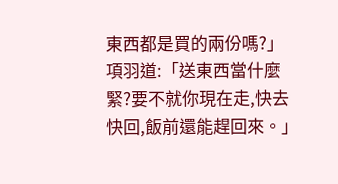東西都是買的兩份嗎?」
項羽道:「送東西當什麼緊?要不就你現在走,快去快回,飯前還能趕回來。」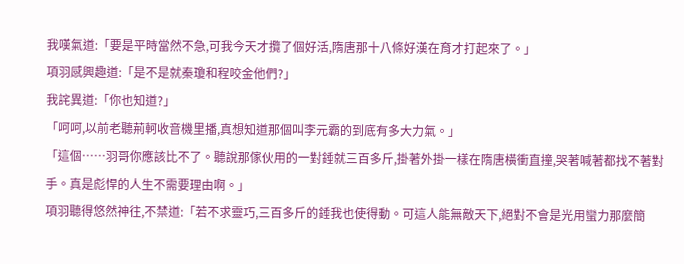我嘆氣道:「要是平時當然不急,可我今天才攬了個好活,隋唐那十八條好漢在育才打起來了。」
項羽感興趣道:「是不是就秦瓊和程咬金他們?」
我詫異道:「你也知道?」
「呵呵,以前老聽荊軻收音機里播,真想知道那個叫李元霸的到底有多大力氣。」
「這個……羽哥你應該比不了。聽說那傢伙用的一對錘就三百多斤,掛著外掛一樣在隋唐橫衝直撞,哭著喊著都找不著對手。真是彪悍的人生不需要理由啊。」
項羽聽得悠然神往,不禁道:「若不求靈巧,三百多斤的錘我也使得動。可這人能無敵天下,絕對不會是光用蠻力那麼簡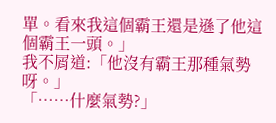單。看來我這個霸王還是遜了他這個霸王一頭。」
我不屑道:「他沒有霸王那種氣勢呀。」
「……什麼氣勢?」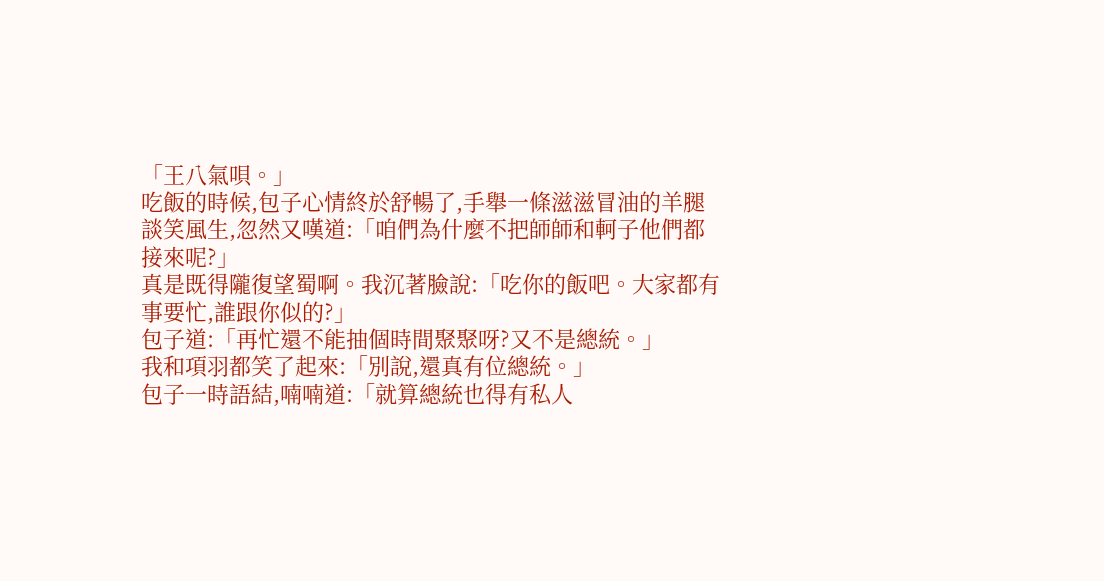「王八氣唄。」
吃飯的時候,包子心情終於舒暢了,手舉一條滋滋冒油的羊腿談笑風生,忽然又嘆道:「咱們為什麼不把師師和軻子他們都接來呢?」
真是既得隴復望蜀啊。我沉著臉說:「吃你的飯吧。大家都有事要忙,誰跟你似的?」
包子道:「再忙還不能抽個時間聚聚呀?又不是總統。」
我和項羽都笑了起來:「別說,還真有位總統。」
包子一時語結,喃喃道:「就算總統也得有私人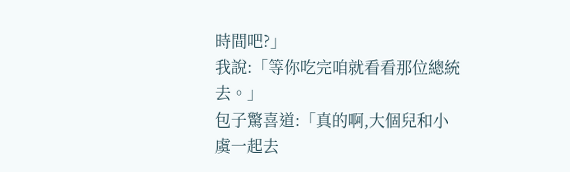時間吧?」
我說:「等你吃完咱就看看那位總統去。」
包子驚喜道:「真的啊,大個兒和小虞一起去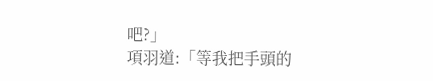吧?」
項羽道:「等我把手頭的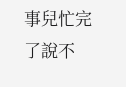事兒忙完了說不